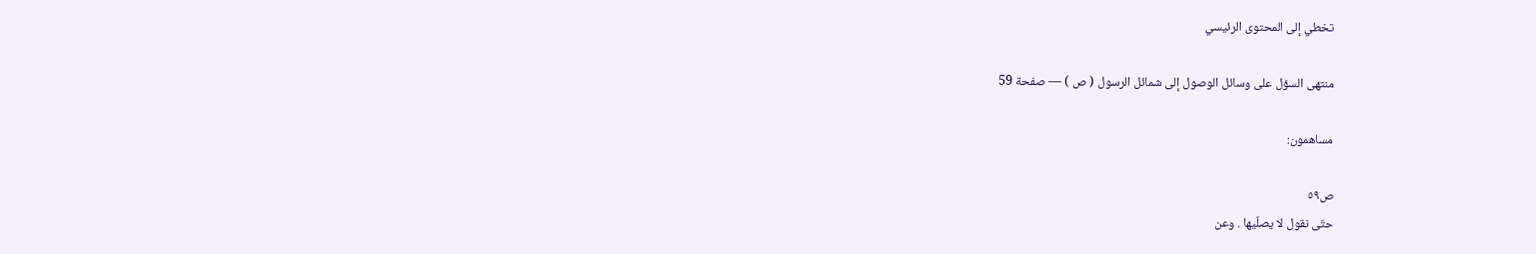تخطي إلى المحتوى الرئيسي

منتهى السؤل على وسائل الوصول إلى شمائل الرسول ( ص ) — صفحة 59

مساهمون:

ص٥٩
حتّى نقول لا يصلّيها . وعن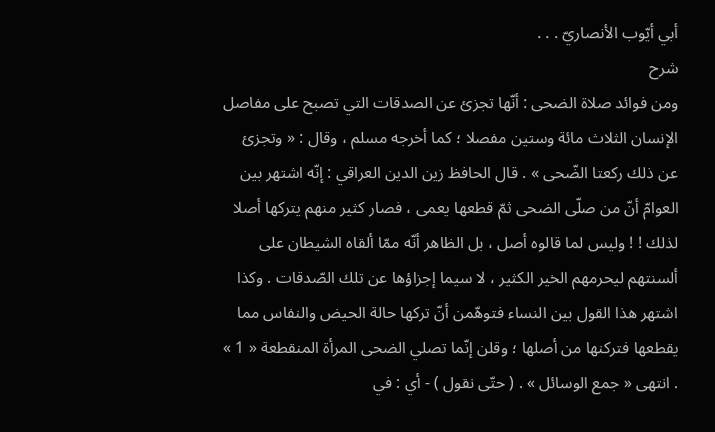أبي أيّوب الأنصاريّ . . .
شرح
ومن فوائد صلاة الضحى : أنّها تجزئ عن الصدقات التي تصبح على مفاصل الإنسان الثلاث مائة وستين مفصلا ؛ كما أخرجه مسلم ، وقال : « وتجزئ عن ذلك ركعتا الضّحى » . قال الحافظ زين الدين العراقي : إنّه اشتهر بين العوامّ أنّ من صلّى الضحى ثمّ قطعها يعمى ، فصار كثير منهم يتركها أصلا لذلك ! ! وليس لما قالوه أصل ، بل الظاهر أنّه ممّا ألقاه الشيطان على ألسنتهم ليحرمهم الخير الكثير ، لا سيما إجزاؤها عن تلك الصّدقات . وكذا اشتهر هذا القول بين النساء فتوهّمن أنّ تركها حالة الحيض والنفاس مما يقطعها فتركنها من أصلها ؛ وقلن إنّما تصلي الضحى المرأة المنقطعة « 1 » . انتهى « جمع الوسائل » . ( حتّى نقول ) - أي : في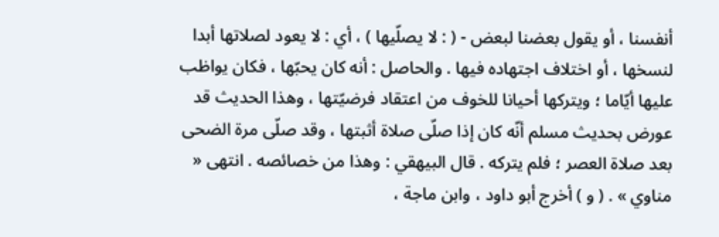أنفسنا ، أو يقول بعضنا لبعض - ( : لا يصلّيها ) ، أي : لا يعود لصلاتها أبدا لنسخها ، أو اختلاف اجتهاده فيها . والحاصل : أنه كان يحبّها ، فكان يواظب عليها أيّاما ؛ ويتركها أحيانا للخوف من اعتقاد فرضيّتها ، وهذا الحديث قد عورض بحديث مسلم أنّه كان إذا صلّى صلاة أثبتها ، وقد صلّى مرة الضحى بعد صلاة العصر ؛ فلم يتركه . قال البيهقي : وهذا من خصائصه . انتهى « مناوي » . ( و ) أخرج أبو داود ، وابن ماجة ،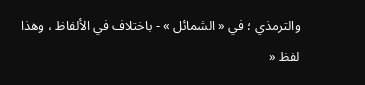والترمذي ؛ في « الشمائل » - باختلاف في الألفاظ ، وهذا لفظ «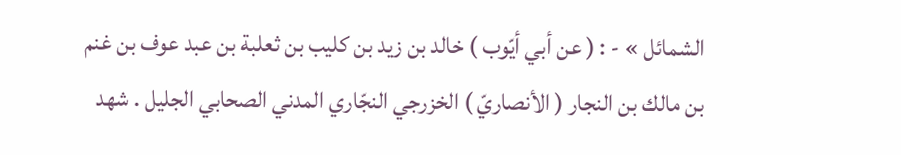الشمائل » - : ( عن أبي أيّوب ) خالد بن زيد بن كليب بن ثعلبة بن عبد عوف بن غنم بن مالك بن النجار ( الأنصاريّ ) الخزرجي النجّاري المدني الصحابي الجليل . شهد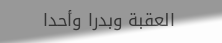العقبة وبدرا وأحدا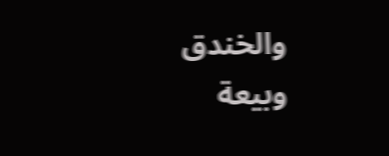والخندق وبيعة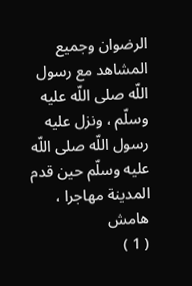الرضوان وجميع المشاهد مع رسول اللّه صلى اللّه عليه وسلّم ، ونزل عليه رسول اللّه صلى اللّه عليه وسلّم حين قدم المدينة مهاجرا ،
هامش
( 1 )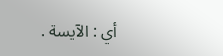أي : الآيسة .